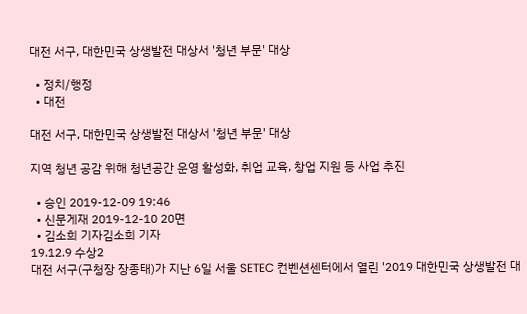대전 서구, 대한민국 상생발전 대상서 '청년 부문' 대상

  • 정치/행정
  • 대전

대전 서구, 대한민국 상생발전 대상서 '청년 부문' 대상

지역 청년 공감 위해 청년공간 운영 활성화, 취업 교육, 창업 지원 등 사업 추진

  • 승인 2019-12-09 19:46
  • 신문게재 2019-12-10 20면
  • 김소희 기자김소희 기자
19.12.9 수상2
대전 서구(구청장 장종태)가 지난 6일 서울 SETEC 컨벤션센터에서 열린 '2019 대한민국 상생발전 대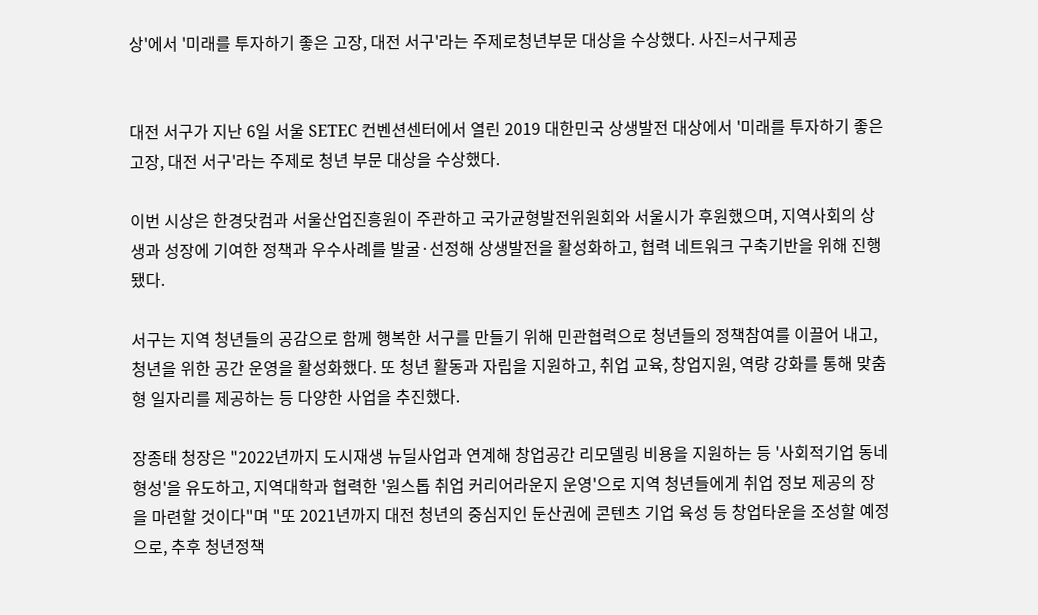상'에서 '미래를 투자하기 좋은 고장, 대전 서구'라는 주제로청년부문 대상을 수상했다. 사진=서구제공


대전 서구가 지난 6일 서울 SETEC 컨벤션센터에서 열린 2019 대한민국 상생발전 대상에서 '미래를 투자하기 좋은 고장, 대전 서구'라는 주제로 청년 부문 대상을 수상했다.

이번 시상은 한경닷컴과 서울산업진흥원이 주관하고 국가균형발전위원회와 서울시가 후원했으며, 지역사회의 상생과 성장에 기여한 정책과 우수사례를 발굴·선정해 상생발전을 활성화하고, 협력 네트워크 구축기반을 위해 진행됐다.

서구는 지역 청년들의 공감으로 함께 행복한 서구를 만들기 위해 민관협력으로 청년들의 정책참여를 이끌어 내고, 청년을 위한 공간 운영을 활성화했다. 또 청년 활동과 자립을 지원하고, 취업 교육, 창업지원, 역량 강화를 통해 맞춤형 일자리를 제공하는 등 다양한 사업을 추진했다.

장종태 청장은 "2022년까지 도시재생 뉴딜사업과 연계해 창업공간 리모델링 비용을 지원하는 등 '사회적기업 동네 형성'을 유도하고, 지역대학과 협력한 '원스톱 취업 커리어라운지 운영'으로 지역 청년들에게 취업 정보 제공의 장을 마련할 것이다"며 "또 2021년까지 대전 청년의 중심지인 둔산권에 콘텐츠 기업 육성 등 창업타운을 조성할 예정으로, 추후 청년정책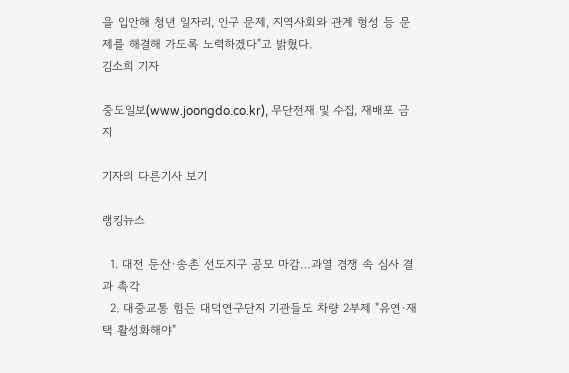을 입안해 청년 일자리, 인구 문제, 지역사회와 관계 형성 등 문제를 해결해 가도록 노력하겠다"고 밝혔다.
김소희 기자

중도일보(www.joongdo.co.kr), 무단전재 및 수집, 재배포 금지

기자의 다른기사 보기

랭킹뉴스

  1. 대전 둔산·송촌 선도지구 공모 마감…과열 경쟁 속 심사 결과 촉각
  2. 대중교통 힘든 대덕연구단지 기관들도 차량 2부제 "유연·재택 활성화해야"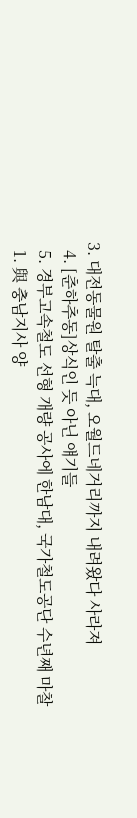3. 대전동물원 탈출 늑대, 오월드네거리까지 내려왔다 사라져
  4. [춘하추동]상식인 듯 아닌 얘기들
  5. 경부고속철도 선형 개량 공사에 한남대, 국가철도공단 수년째 마찰
  1. 與 충남지사 양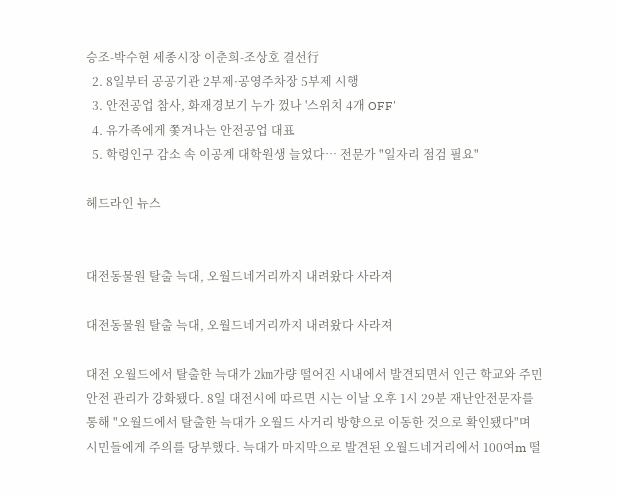승조-박수현 세종시장 이춘희-조상호 결선行
  2. 8일부터 공공기관 2부제·공영주차장 5부제 시행
  3. 안전공업 참사, 화재경보기 누가 껐나 '스위치 4개 OFF'
  4. 유가족에게 쫓겨나는 안전공업 대표
  5. 학령인구 감소 속 이공계 대학원생 늘었다… 전문가 "일자리 점검 필요"

헤드라인 뉴스


대전동물원 탈출 늑대, 오월드네거리까지 내려왔다 사라져

대전동물원 탈출 늑대, 오월드네거리까지 내려왔다 사라져

대전 오월드에서 탈출한 늑대가 2㎞가량 떨어진 시내에서 발견되면서 인근 학교와 주민 안전 관리가 강화됐다. 8일 대전시에 따르면 시는 이날 오후 1시 29분 재난안전문자를 통해 "오월드에서 탈출한 늑대가 오월드 사거리 방향으로 이동한 것으로 확인됐다"며 시민들에게 주의를 당부했다. 늑대가 마지막으로 발견된 오월드네거리에서 100여m 떨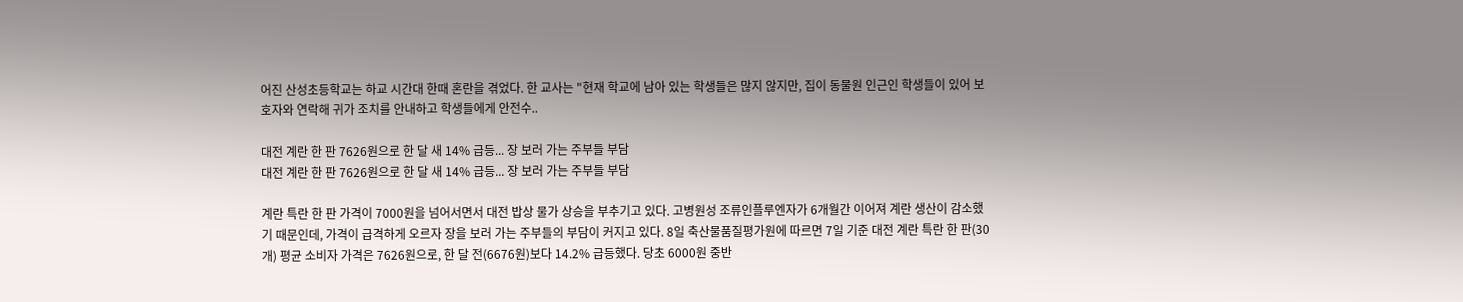어진 산성초등학교는 하교 시간대 한때 혼란을 겪었다. 한 교사는 "현재 학교에 남아 있는 학생들은 많지 않지만, 집이 동물원 인근인 학생들이 있어 보호자와 연락해 귀가 조치를 안내하고 학생들에게 안전수..

대전 계란 한 판 7626원으로 한 달 새 14% 급등... 장 보러 가는 주부들 부담
대전 계란 한 판 7626원으로 한 달 새 14% 급등... 장 보러 가는 주부들 부담

계란 특란 한 판 가격이 7000원을 넘어서면서 대전 밥상 물가 상승을 부추기고 있다. 고병원성 조류인플루엔자가 6개월간 이어져 계란 생산이 감소했기 때문인데, 가격이 급격하게 오르자 장을 보러 가는 주부들의 부담이 커지고 있다. 8일 축산물품질평가원에 따르면 7일 기준 대전 계란 특란 한 판(30개) 평균 소비자 가격은 7626원으로, 한 달 전(6676원)보다 14.2% 급등했다. 당초 6000원 중반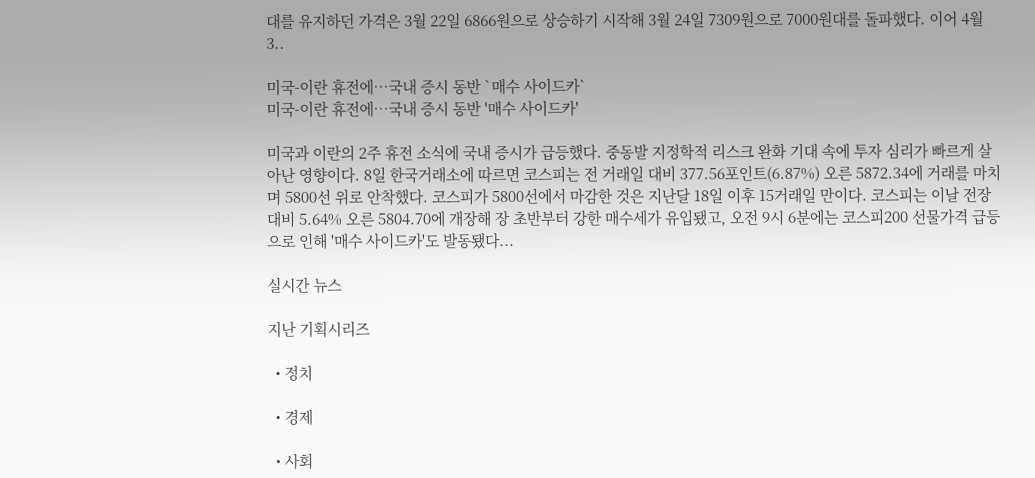대를 유지하던 가격은 3월 22일 6866원으로 상승하기 시작해 3월 24일 7309원으로 7000원대를 돌파했다. 이어 4월 3..

미국-이란 휴전에…국내 증시 동반 `매수 사이드카`
미국-이란 휴전에…국내 증시 동반 '매수 사이드카'

미국과 이란의 2주 휴전 소식에 국내 증시가 급등했다. 중동발 지정학적 리스크 완화 기대 속에 투자 심리가 빠르게 살아난 영향이다. 8일 한국거래소에 따르면 코스피는 전 거래일 대비 377.56포인트(6.87%) 오른 5872.34에 거래를 마치며 5800선 위로 안착했다. 코스피가 5800선에서 마감한 것은 지난달 18일 이후 15거래일 만이다. 코스피는 이날 전장 대비 5.64% 오른 5804.70에 개장해 장 초반부터 강한 매수세가 유입됐고, 오전 9시 6분에는 코스피200 선물가격 급등으로 인해 '매수 사이드카'도 발동됐다...

실시간 뉴스

지난 기획시리즈

  • 정치

  • 경제

  • 사회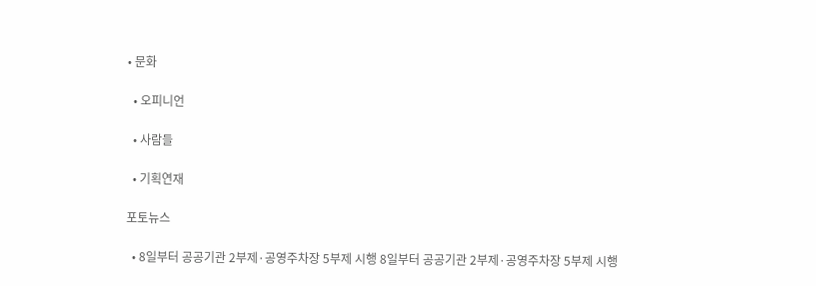• 문화

  • 오피니언

  • 사람들

  • 기획연재

포토뉴스

  • 8일부터 공공기관 2부제·공영주차장 5부제 시행 8일부터 공공기관 2부제·공영주차장 5부제 시행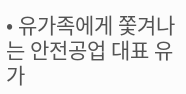• 유가족에게 쫓겨나는 안전공업 대표 유가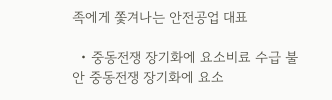족에게 쫓겨나는 안전공업 대표

  • 중동전쟁 장기화에 요소비료 수급 불안 중동전쟁 장기화에 요소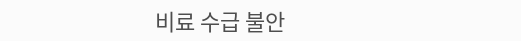비료 수급 불안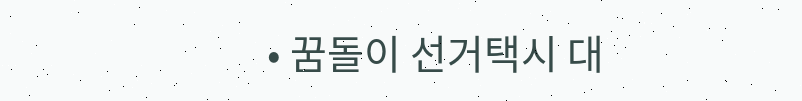• 꿈돌이 선거택시 대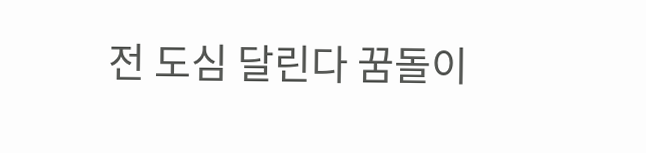전 도심 달린다 꿈돌이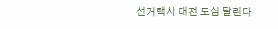선거택시 대전 도심 달린다